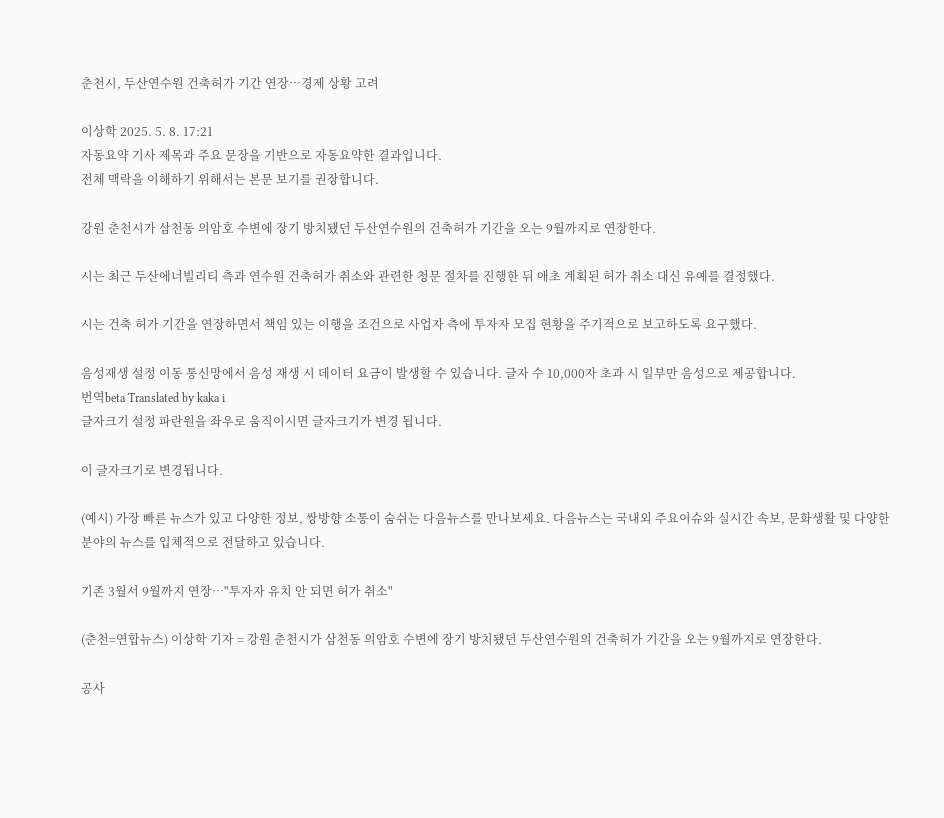춘천시, 두산연수원 건축허가 기간 연장…경제 상황 고려

이상학 2025. 5. 8. 17:21
자동요약 기사 제목과 주요 문장을 기반으로 자동요약한 결과입니다.
전체 맥락을 이해하기 위해서는 본문 보기를 권장합니다.

강원 춘천시가 삼천동 의암호 수변에 장기 방치됐던 두산연수원의 건축허가 기간을 오는 9월까지로 연장한다.

시는 최근 두산에너빌리티 측과 연수원 건축허가 취소와 관련한 청문 절차를 진행한 뒤 애초 계획된 허가 취소 대신 유예를 결정했다.

시는 건축 허가 기간을 연장하면서 책임 있는 이행을 조건으로 사업자 측에 투자자 모집 현황을 주기적으로 보고하도록 요구했다.

음성재생 설정 이동 통신망에서 음성 재생 시 데이터 요금이 발생할 수 있습니다. 글자 수 10,000자 초과 시 일부만 음성으로 제공합니다.
번역beta Translated by kaka i
글자크기 설정 파란원을 좌우로 움직이시면 글자크기가 변경 됩니다.

이 글자크기로 변경됩니다.

(예시) 가장 빠른 뉴스가 있고 다양한 정보, 쌍방향 소통이 숨쉬는 다음뉴스를 만나보세요. 다음뉴스는 국내외 주요이슈와 실시간 속보, 문화생활 및 다양한 분야의 뉴스를 입체적으로 전달하고 있습니다.

기존 3월서 9월까지 연장…"투자자 유치 안 되면 허가 취소"

(춘천=연합뉴스) 이상학 기자 = 강원 춘천시가 삼천동 의암호 수변에 장기 방치됐던 두산연수원의 건축허가 기간을 오는 9월까지로 연장한다.

공사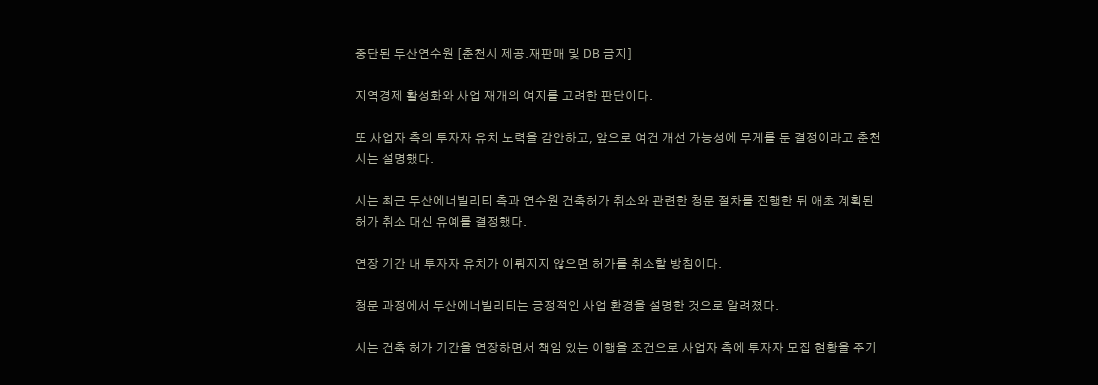중단된 두산연수원 [춘천시 제공.재판매 및 DB 금지]

지역경제 활성화와 사업 재개의 여지를 고려한 판단이다.

또 사업자 측의 투자자 유치 노력을 감안하고, 앞으로 여건 개선 가능성에 무게를 둔 결정이라고 춘천시는 설명했다.

시는 최근 두산에너빌리티 측과 연수원 건축허가 취소와 관련한 청문 절차를 진행한 뒤 애초 계획된 허가 취소 대신 유예를 결정했다.

연장 기간 내 투자자 유치가 이뤄지지 않으면 허가를 취소할 방침이다.

청문 과정에서 두산에너빌리티는 긍정적인 사업 환경을 설명한 것으로 알려졌다.

시는 건축 허가 기간을 연장하면서 책임 있는 이행을 조건으로 사업자 측에 투자자 모집 현황을 주기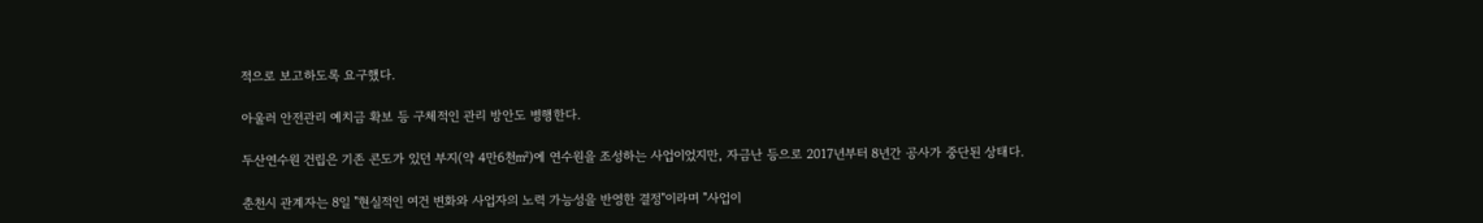적으로 보고하도록 요구했다.

아울러 안전관리 예치금 확보 등 구체적인 관리 방안도 병행한다.

두산연수원 건립은 기존 콘도가 있던 부지(약 4만6천㎡)에 연수원을 조성하는 사업이었지만, 자금난 등으로 2017년부터 8년간 공사가 중단된 상태다.

춘천시 관계자는 8일 "현실적인 여건 변화와 사업자의 노력 가능성을 반영한 결정"이라며 "사업이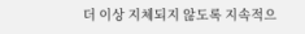더 이상 지체되지 않도록 지속적으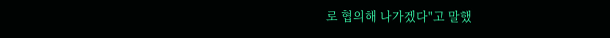로 협의해 나가겠다"고 말했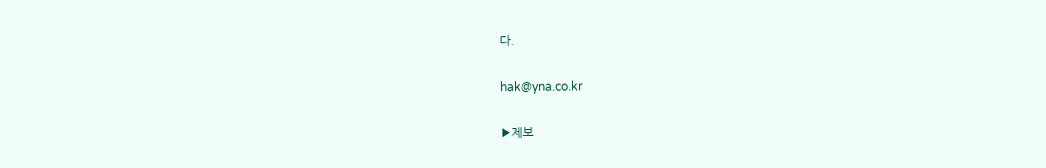다.

hak@yna.co.kr

▶제보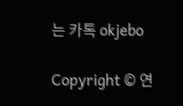는 카톡 okjebo

Copyright © 연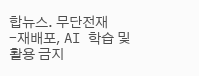합뉴스. 무단전재 -재배포, AI 학습 및 활용 금지